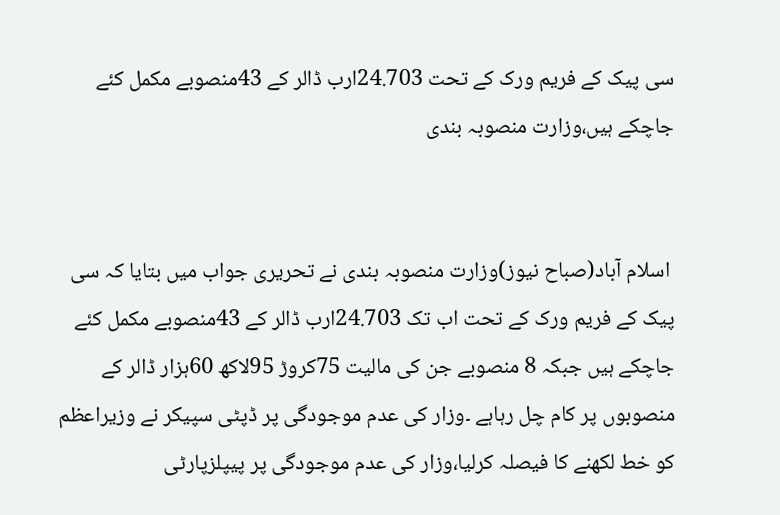سی پیک کے فریم ورک کے تحت 24.703ارب ڈالر کے 43منصوبے مکمل کئے جاچکے ہیں،وزارت منصوبہ بندی


 اسلام آباد(صباح نیوز)وزارت منصوبہ بندی نے تحریری جواب میں بتایا کہ سی پیک کے فریم ورک کے تحت اب تک 24.703ارب ڈالر کے 43منصوبے مکمل کئے جاچکے ہیں جبکہ 8 منصوبے جن کی مالیت 75کروڑ 95لاکھ 60ہزار ڈالر کے منصوبوں پر کام چل رہاہے ۔وزار کی عدم موجودگی پر ڈپٹی سپیکر نے وزیراعظم کو خط لکھنے کا فیصلہ کرلیا،وزار کی عدم موجودگی پر پیپلزپارٹی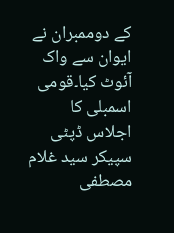کے دوممبران نے ایوان سے واک آئوٹ کیا۔قومی اسمبلی کا اجلاس ڈپٹی سپیکر سید غلام مصطفی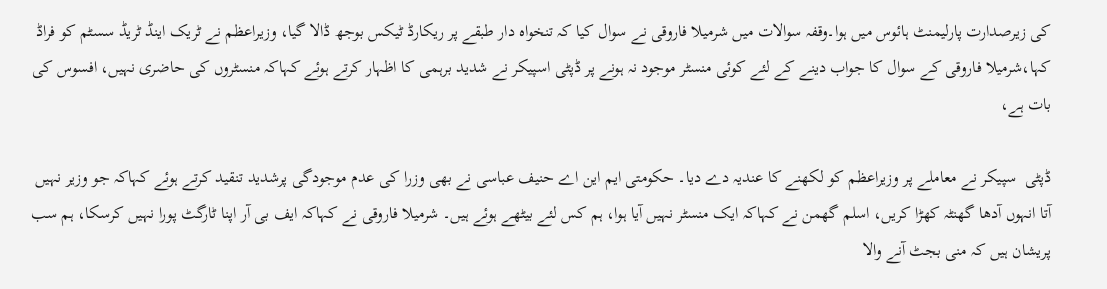کی زیرصدارت پارلیمنٹ ہائوس میں ہوا۔وقفہ سوالات میں شرمیلا فاروقی نے سوال کیا کہ تنخواہ دار طبقے پر ریکارڈ ٹیکس بوجھ ڈالا گیا، وزیراعظم نے ٹریک اینڈ ٹریڈ سسٹم کو فراڈ کہا،شرمیلا فاروقی کے سوال کا جواب دینے کے لئے کوئی منسٹر موجود نہ ہونے پر ڈپٹی اسپیکر نے شدید برہمی کا اظہار کرتے ہوئے کہاکہ منسٹروں کی حاضری نہیں، افسوس کی بات ہے،

ڈپٹی  سپیکر نے معاملے پر وزیراعظم کو لکھنے کا عندیہ دے دیا۔ حکومتی ایم این اے حنیف عباسی نے بھی وزرا کی عدم موجودگی پرشدید تنقید کرتے ہوئے کہاکہ جو وزیر نہیں آتا انہوں آدھا گھنٹہ کھڑا کریں، اسلم گھمن نے کہاکہ ایک منسٹر نہیں آیا ہوا، ہم کس لئے بیٹھے ہوئے ہیں۔ شرمیلا فاروقی نے کہاکہ ایف بی آر اپنا ٹارگٹ پورا نہیں کرسکا، ہم سب پریشان ہیں کہ منی بجٹ آنے والا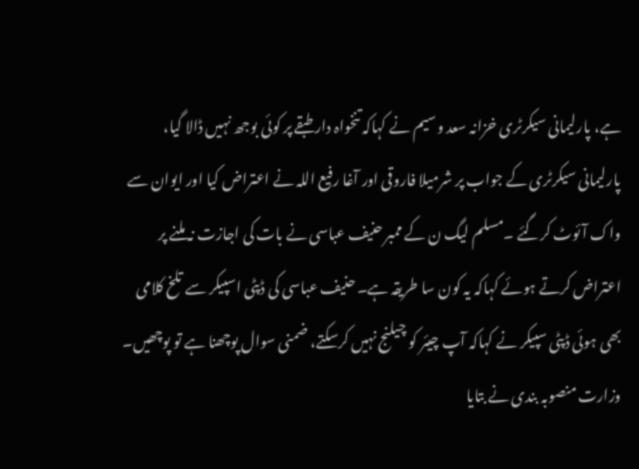ہے، پارلیمانی سیکرٹری خزانہ سعد وسیم نے کہاکہ تنخواہ دار طبقے پر کوئی بوجھ نہیں ڈالا گیا، پارلیمانی سیکرٹری کے جواب پر شرمیلا فاروقی اور آغا رفیع اللہ نے اعتراض کیا اور ایوان سے واک آئوٹ کرگئے ۔مسلم لیگ ن کے ممبر حنیف عباسی نے بات کی اجازت نہ ملنے پر اعتراض کرتے ہوئے کہاکہ یہ کون سا طریقہ ہے۔ حنیف عباسی کی ڈپٹی اسپیکر سے تلخ کلامی بھی ہوئی ڈپٹی سپیکر نے کہاکہ آپ چیئر کو چیلنج نہیں کرسکتے، ضمنی سوال پوچھنا ہے تو پوچھیں۔ وزارت منصوبہ بندی نے بتایا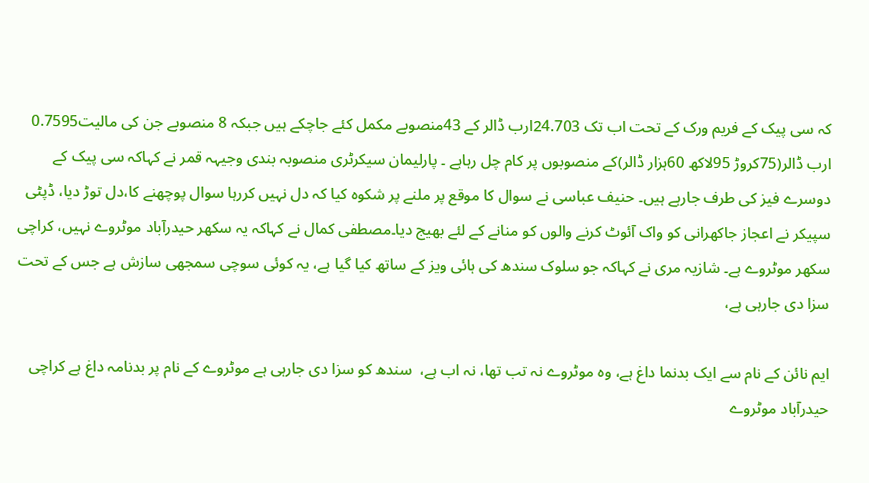کہ سی پیک کے فریم ورک کے تحت اب تک 24.703ارب ڈالر کے 43منصوبے مکمل کئے جاچکے ہیں جبکہ 8 منصوبے جن کی مالیت0.7595 ارب ڈالر(75کروڑ 95لاکھ 60ہزار ڈالر)کے منصوبوں پر کام چل رہاہے ۔ پارلیمان سیکرٹری منصوبہ بندی وجیہہ قمر نے کہاکہ سی پیک کے دوسرے فیز کی طرف جارہے ہیں۔ حنیف عباسی نے سوال کا موقع پر ملنے پر شکوہ کیا کہ دل نہیں کررہا سوال پوچھنے کا،دل توڑ دیا، ڈپٹی  سپیکر نے اعجاز جاکھرانی کو واک آئوٹ کرنے والوں کو منانے کے لئے بھیج دیا۔مصطفی کمال نے کہاکہ یہ سکھر حیدرآباد موٹروے نہیں، کراچی سکھر موٹروے ہے۔ شازیہ مری نے کہاکہ جو سلوک سندھ کی ہائی ویز کے ساتھ کیا گیا ہے، یہ کوئی سوچی سمجھی سازش ہے جس کے تحت سزا دی جارہی ہے،

ایم نائن کے نام سے ایک بدنما داغ ہے، وہ موٹروے نہ تب تھا، نہ اب ہے،  سندھ کو سزا دی جارہی ہے موٹروے کے نام پر بدنامہ داغ ہے کراچی حیدرآباد موٹروے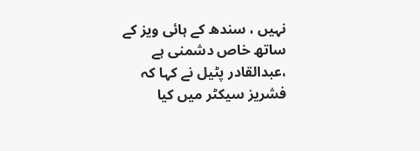نہیں ، سندھ کے ہائی ویز کے ساتھ خاص دشمنی ہے ،عبدالقادر پٹیل نے کہا کہ فشریز سیکٹر میں کیا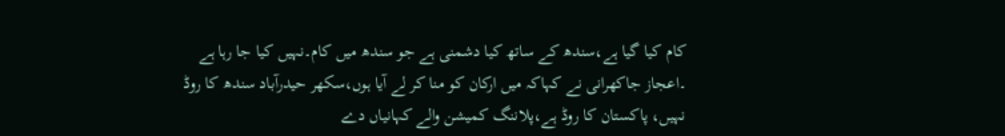کام کیا گیا ہے،سندھ کے ساتھ کیا دشمنی ہے جو سندھ میں کام۔نہیں کیا جا رہا ہے ۔اعجاز جاکھرانی نے کہاکہ میں ارکان کو منا کر لے آیا ہوں،سکھر حیدرآباد سندھ کا روڈ نہیں، پاکستان کا روڈ ہے،پلاننگ کمیشن والے کہانیاں دے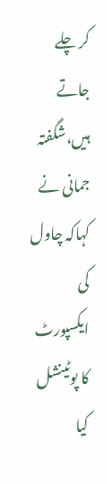کر چلے جاتے ہیں،شگفتہ جمانی نے کہاکہ چاول کی ایکسپورٹ کا پوٹینشل کیا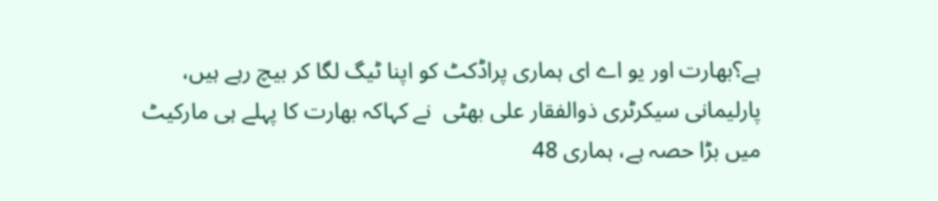ہے؟بھارت اور یو اے ای ہماری پراڈکٹ کو اپنا ٹیگ لگا کر بیچ رہے ہیں، پارلیمانی سیکرٹری ذوالفقار علی بھٹی  نے کہاکہ بھارت کا پہلے ہی مارکیٹ میں بڑا حصہ ہے، ہماری 48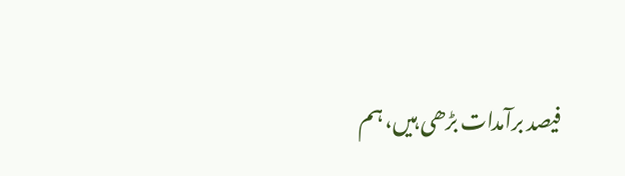فیصد برآمدات بڑھی ہیں، ہم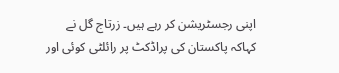اپنی رجسٹریشن کر رہے ہیں۔ زرتاج گل نے کہاکہ پاکستان کی پراڈکٹ پر رائلٹی کوئی اور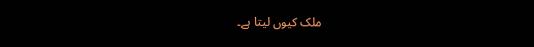ملک کیوں لیتا ہے۔